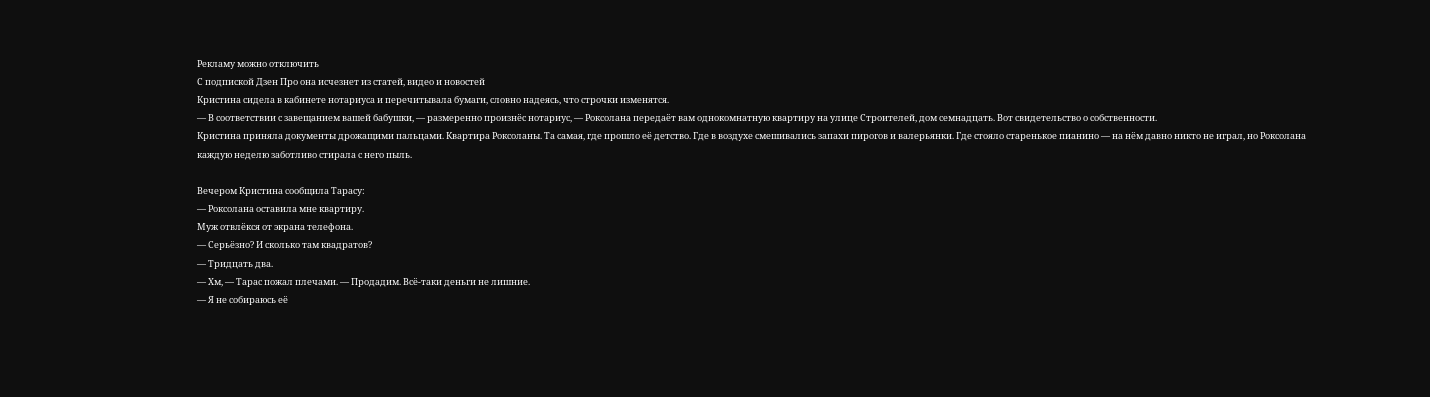Рекламу можно отключить
С подпиской Дзен Про она исчезнет из статей, видео и новостей
Кристина сидела в кабинете нотариуса и перечитывала бумаги, словно надеясь, что строчки изменятся.
— В соответствии с завещанием вашей бабушки, — размеренно произнёс нотариус, — Роксолана передаёт вам однокомнатную квартиру на улице Строителей, дом семнадцать. Вот свидетельство о собственности.
Кристина приняла документы дрожащими пальцами. Квартира Роксоланы. Та самая, где прошло её детство. Где в воздухе смешивались запахи пирогов и валерьянки. Где стояло старенькое пианино — на нём давно никто не играл, но Роксолана каждую неделю заботливо стирала с него пыль.

Вечером Кристина сообщила Тарасу:
— Роксолана оставила мне квартиру.
Муж отвлёкся от экрана телефона.
— Серьёзно? И сколько там квадратов?
— Тридцать два.
— Хм, — Тарас пожал плечами. — Продадим. Всё-таки деньги не лишние.
— Я не собираюсь её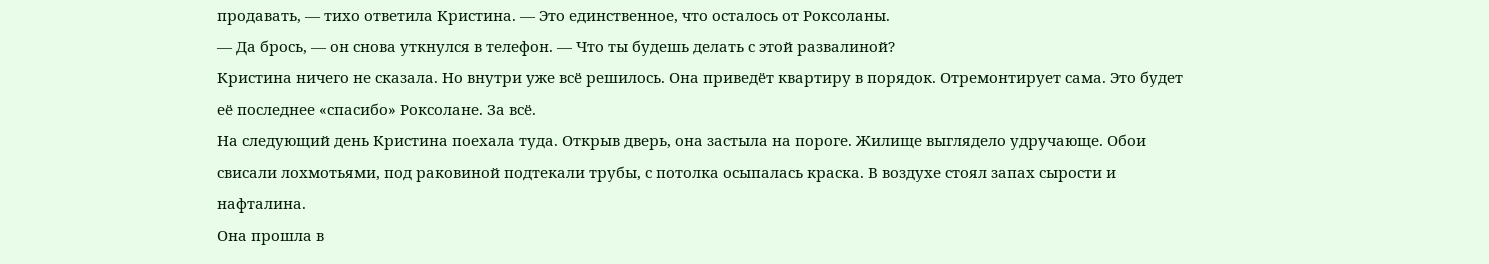продавать, — тихо ответила Кристина. — Это единственное, что осталось от Роксоланы.
— Да брось, — он снова уткнулся в телефон. — Что ты будешь делать с этой развалиной?
Кристина ничего не сказала. Но внутри уже всё решилось. Она приведёт квартиру в порядок. Отремонтирует сама. Это будет её последнее «спасибо» Роксолане. За всё.
На следующий день Кристина поехала туда. Открыв дверь, она застыла на пороге. Жилище выглядело удручающе. Обои свисали лохмотьями, под раковиной подтекали трубы, с потолка осыпалась краска. В воздухе стоял запах сырости и нафталина.
Она прошла в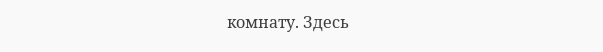комнату. Здесь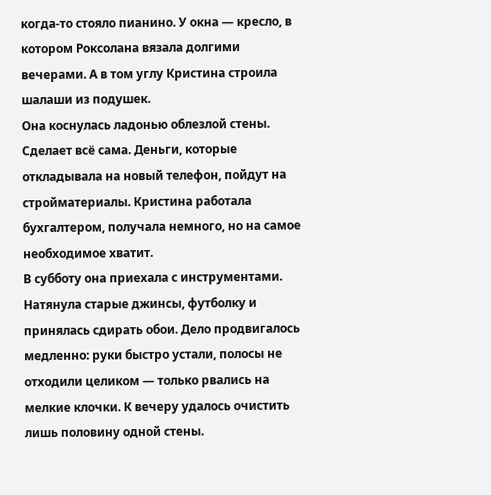когда-то стояло пианино. У окна — кресло, в котором Роксолана вязала долгими вечерами. А в том углу Кристина строила шалаши из подушек.
Она коснулась ладонью облезлой стены. Сделает всё сама. Деньги, которые откладывала на новый телефон, пойдут на стройматериалы. Кристина работала бухгалтером, получала немного, но на самое необходимое хватит.
В субботу она приехала с инструментами. Натянула старые джинсы, футболку и принялась сдирать обои. Дело продвигалось медленно: руки быстро устали, полосы не отходили целиком — только рвались на мелкие клочки. К вечеру удалось очистить лишь половину одной стены.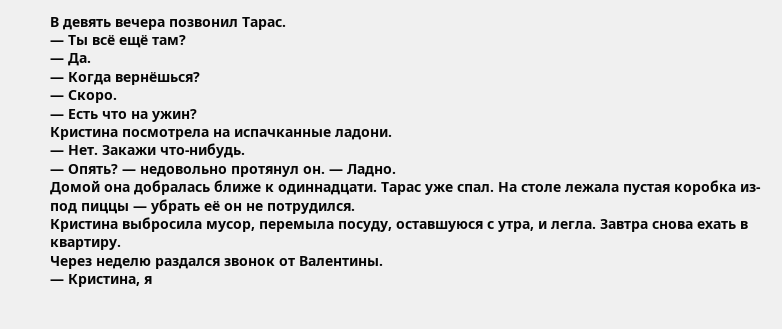В девять вечера позвонил Тарас.
— Ты всё ещё там?
— Да.
— Когда вернёшься?
— Скоро.
— Есть что на ужин?
Кристина посмотрела на испачканные ладони.
— Нет. Закажи что-нибудь.
— Опять? — недовольно протянул он. — Ладно.
Домой она добралась ближе к одиннадцати. Тарас уже спал. На столе лежала пустая коробка из-под пиццы — убрать её он не потрудился.
Кристина выбросила мусор, перемыла посуду, оставшуюся с утра, и легла. Завтра снова ехать в квартиру.
Через неделю раздался звонок от Валентины.
— Кристина, я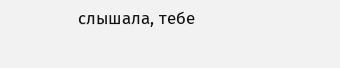слышала, тебе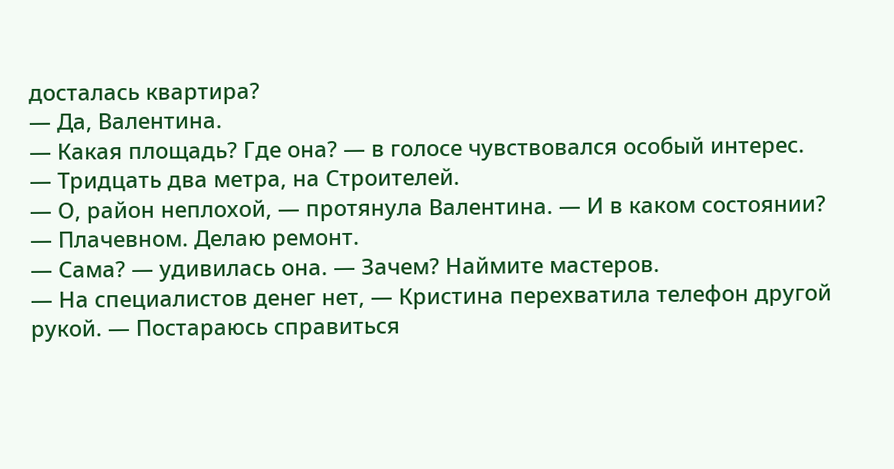досталась квартира?
— Да, Валентина.
— Какая площадь? Где она? — в голосе чувствовался особый интерес.
— Тридцать два метра, на Строителей.
— О, район неплохой, — протянула Валентина. — И в каком состоянии?
— Плачевном. Делаю ремонт.
— Сама? — удивилась она. — Зачем? Наймите мастеров.
— На специалистов денег нет, — Кристина перехватила телефон другой рукой. — Постараюсь справиться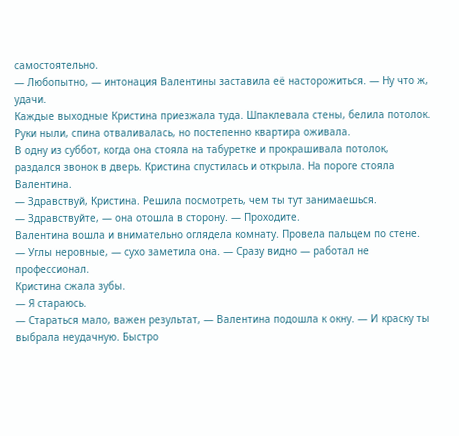самостоятельно.
— Любопытно, — интонация Валентины заставила её насторожиться. — Ну что ж, удачи.
Каждые выходные Кристина приезжала туда. Шпаклевала стены, белила потолок. Руки ныли, спина отваливалась, но постепенно квартира оживала.
В одну из суббот, когда она стояла на табуретке и прокрашивала потолок, раздался звонок в дверь. Кристина спустилась и открыла. На пороге стояла Валентина.
— Здравствуй, Кристина. Решила посмотреть, чем ты тут занимаешься.
— Здравствуйте, — она отошла в сторону. — Проходите.
Валентина вошла и внимательно оглядела комнату. Провела пальцем по стене.
— Углы неровные, — сухо заметила она. — Сразу видно — работал не профессионал.
Кристина сжала зубы.
— Я стараюсь.
— Стараться мало, важен результат, — Валентина подошла к окну. — И краску ты выбрала неудачную. Быстро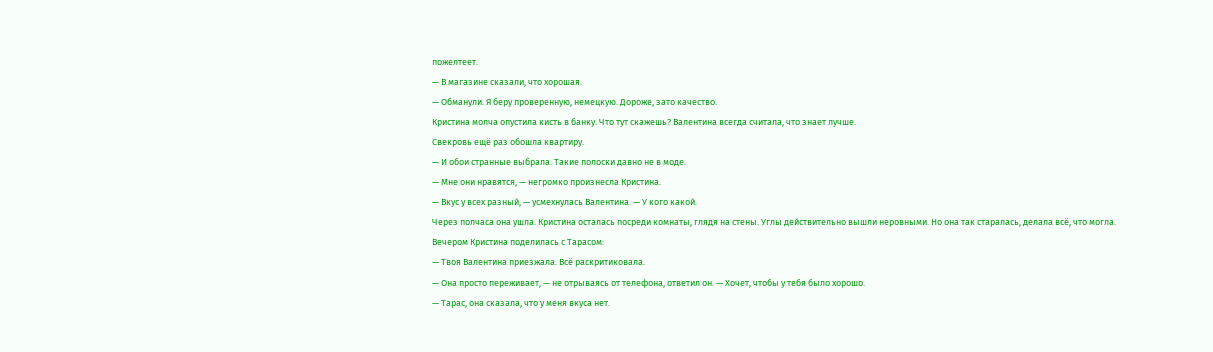пожелтеет.
— В магазине сказали, что хорошая.
— Обманули. Я беру проверенную, немецкую. Дороже, зато качество.
Кристина молча опустила кисть в банку. Что тут скажешь? Валентина всегда считала, что знает лучше.
Свекровь ещё раз обошла квартиру.
— И обои странные выбрала. Такие полоски давно не в моде.
— Мне они нравятся, — негромко произнесла Кристина.
— Вкус у всех разный, — усмехнулась Валентина. — У кого какой.
Через полчаса она ушла. Кристина осталась посреди комнаты, глядя на стены. Углы действительно вышли неровными. Но она так старалась, делала всё, что могла.
Вечером Кристина поделилась с Тарасом:
— Твоя Валентина приезжала. Всё раскритиковала.
— Она просто переживает, — не отрываясь от телефона, ответил он. — Хочет, чтобы у тебя было хорошо.
— Тарас, она сказала, что у меня вкуса нет.